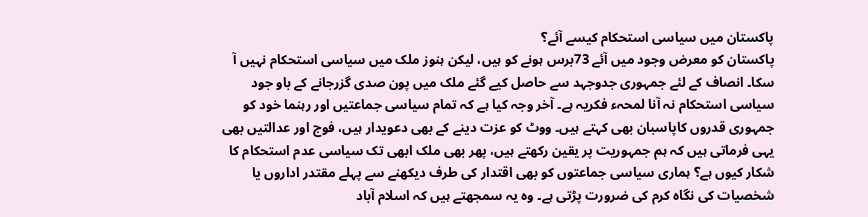پاکستان میں سیاسی استحکام کیسے آئے؟
پاکستان کو معرض وجود میں آئے 73برس ہونے کو ہیں، لیکن ہنوز ملک میں سیاسی استحکام نہیں آ سکا۔ انصاف کے لئے جمہوری جدوجہد سے حاصل کیے گئے ملک میں پون صدی گزرجانے کے باو جود سیاسی استحکام نہ آنا لمحہء فکریہ ہے۔ آخر وجہ کیا ہے کہ تمام سیاسی جماعتیں اور رہنما خود کو جمہوری قدروں کاپاسبان بھی کہتے ہیں۔ ووٹ کو عزت دینے کے بھی دعویدار ہیں، فوج اور عدالتیں بھی یہی فرماتی ہیں کہ ہم جمہوریت پر یقین رکھتے ہیں، پھر بھی ملک ابھی تک سیاسی عدم استحکام کا شکار کیوں ہے؟ ہماری سیاسی جماعتوں کو بھی اقتدار کی طرف دیکھنے سے پہلے مقتدر اداروں یا شخصیات کی نگاہ کرم کی ضرورت پڑتی ہے۔ وہ یہ سمجھتے ہیں کہ اسلام آباد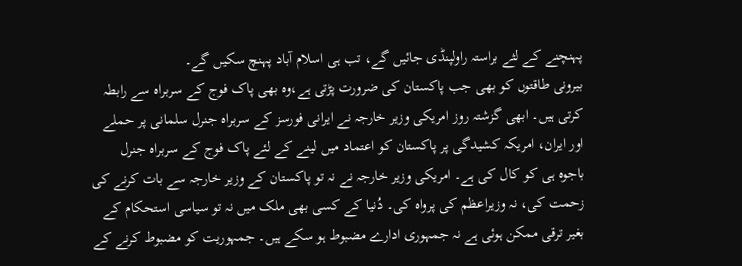پہنچنے کے لثے براستہ راولپنڈی جائیں گے، تب ہی اسلام آباد پہنچ سکیں گے۔
بیرونی طاقتوں کو بھی جب پاکستان کی ضرورت پڑتی ہے،وہ بھی پاک فوج کے سربراہ سے رابطہ کرتی ہیں۔ ابھی گزشتہ روز امریکی وزیر خارجہ نے ایرانی فورسز کے سربراہ جنرل سلمانی پر حملے اور ایران، امریکہ کشیدگی پر پاکستان کو اعتماد میں لینے کے لئے پاک فوج کے سربراہ جنرل باجوہ ہی کو کال کی ہے۔ امریکی وزیر خارجہ نے نہ تو پاکستان کے وزیر خارجہ سے بات کرنے کی زحمت کی، نہ وزیراعظم کی پرواہ کی۔ دُنیا کے کسی بھی ملک میں نہ تو سیاسی استحکام کے بغیر ترقی ممکن ہوئی ہے نہ جمہوری ادارے مضبوط ہو سکے ہیں۔ جمہوریت کو مضبوط کرنے کے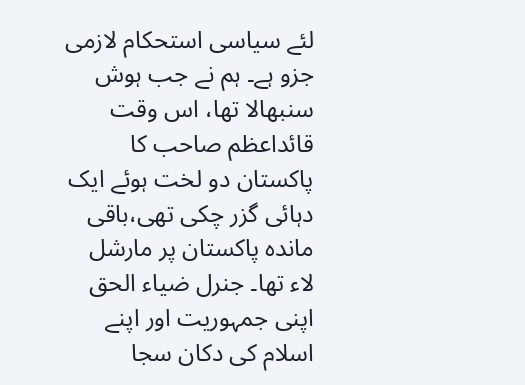لئے سیاسی استحکام لازمی جزو ہے۔ ہم نے جب ہوش سنبھالا تھا، اس وقت قائداعظم صاحب کا پاکستان دو لخت ہوئے ایک دہائی گزر چکی تھی،باقی ماندہ پاکستان پر مارشل لاء تھا۔ جنرل ضیاء الحق اپنی جمہوریت اور اپنے اسلام کی دکان سجا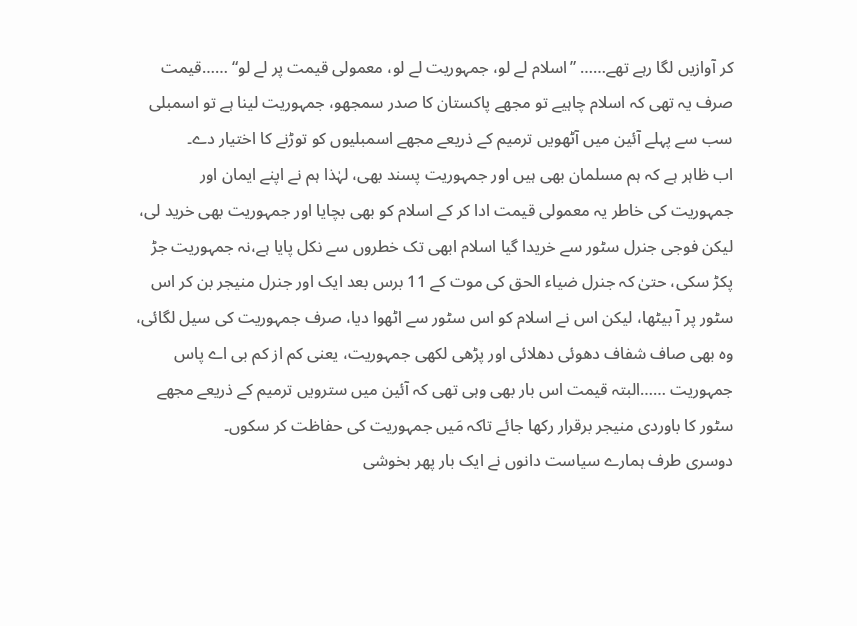کر آوازیں لگا رہے تھے…… ”اسلام لے لو، جمہوریت لے لو، معمولی قیمت پر لے لو“ ……قیمت صرف یہ تھی کہ اسلام چاہیے تو مجھے پاکستان کا صدر سمجھو، جمہوریت لینا ہے تو اسمبلی سب سے پہلے آئین میں آٹھویں ترمیم کے ذریعے مجھے اسمبلیوں کو توڑنے کا اختیار دے۔
اب ظاہر ہے کہ ہم مسلمان بھی ہیں اور جمہوریت پسند بھی، لہٰذا ہم نے اپنے ایمان اور جمہوریت کی خاطر یہ معمولی قیمت ادا کر کے اسلام کو بھی بچایا اور جمہوریت بھی خرید لی، لیکن فوجی جنرل سٹور سے خریدا گیا اسلام ابھی تک خطروں سے نکل پایا ہے،نہ جمہوریت جڑ پکڑ سکی، حتیٰ کہ جنرل ضیاء الحق کی موت کے 11 برس بعد ایک اور جنرل منیجر بن کر اس سٹور پر آ بیٹھا، لیکن اس نے اسلام کو اس سٹور سے اٹھوا دیا، صرف جمہوریت کی سیل لگائی، وہ بھی صاف شفاف دھوئی دھلائی اور پڑھی لکھی جمہوریت، یعنی کم از کم بی اے پاس جمہوریت ……البتہ قیمت اس بار بھی وہی تھی کہ آئین میں سترویں ترمیم کے ذریعے مجھے سٹور کا باوردی منیجر برقرار رکھا جائے تاکہ مَیں جمہوریت کی حفاظت کر سکوں۔
دوسری طرف ہمارے سیاست دانوں نے ایک بار پھر بخوشی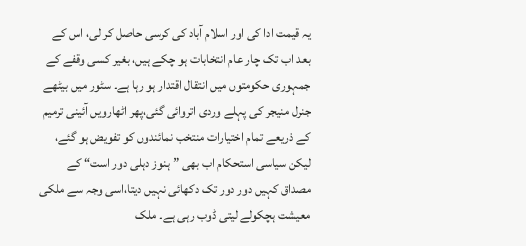یہ قیمت ادا کی اور اسلام آباد کی کرسی حاصل کر لی، اس کے بعد اب تک چار عام انتخابات ہو چکے ہیں، بغیر کسی وقفے کے جمہوری حکومتوں میں انتقال اقتدار ہو رہا ہے۔ سٹور میں بیٹھے جنرل منیجر کی پہلے وردی اتروائی گئی،پھر اٹھارویں آئینی ترمیم کے ذریعے تمام اختیارات منتخب نمائندوں کو تفویض ہو گئے، لیکن سیاسی استحکام اب بھی ”ہنوز دہلی دور است“ کے مصداق کہیں دور دور تک دکھائی نہیں دیتا،اسی وجہ سے ملکی معیشت ہچکولے لیتی ڈوب رہی ہے۔ ملک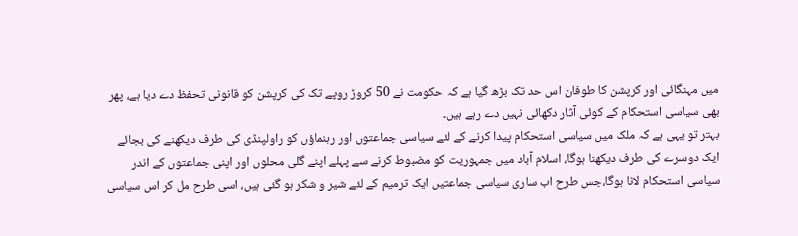میں مہنگائی اور کرپشن کا طوفان اس حد تک بڑھ گیا ہے کہ حکومت نے 50 کروڑ روپے تک کی کرپشن کو قانونی تحفظ دے دیا ہے، پھر بھی سیاسی استحکام کے کوئی آثار دکھائی نہیں دے رہے ہیں۔
بہتر تو یہی ہے کہ ملک میں سیاسی استحکام پیدا کرنے کے لئے سیاسی جماعتوں اور رہنماؤں کو راولپنڈی کی طرف دیکھنے کی بجائے ایک دوسرے کی طرف دیکھنا ہوگا، اسلام آباد میں جمہوریت کو مضبوط کرنے سے پہلے اپنے گلی محلوں اور اپنی جماعتوں کے اندر سیاسی استحکام لانا ہوگا،جس طرح اب ساری سیاسی جماعتیں ایک ترمیم کے لئے شیر و شکر ہو گئی ہیں، اسی طرح مل کر اس سیاسی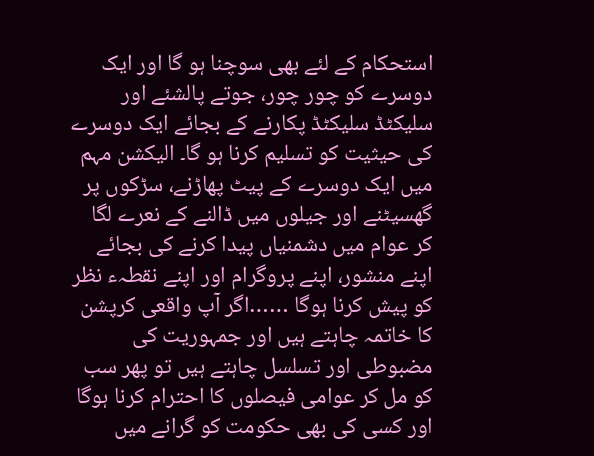استحکام کے لئے بھی سوچنا ہو گا اور ایک دوسرے کو چور چور، جوتے پالشئے اور سلیکٹڈ سلیکٹڈ پکارنے کے بجائے ایک دوسرے کی حیثیت کو تسلیم کرنا ہو گا۔ الیکشن مہم میں ایک دوسرے کے پیٹ پھاڑنے، سڑکوں پر گھسیٹنے اور جیلوں میں ڈالنے کے نعرے لگا کر عوام میں دشمنیاں پیدا کرنے کی بجائے اپنے منشور، اپنے پروگرام اور اپنے نقطہء نظر کو پیش کرنا ہوگا ……اگر آپ واقعی کرپشن کا خاتمہ چاہتے ہیں اور جمہوریت کی مضبوطی اور تسلسل چاہتے ہیں تو پھر سب کو مل کر عوامی فیصلوں کا احترام کرنا ہوگا اور کسی کی بھی حکومت کو گرانے میں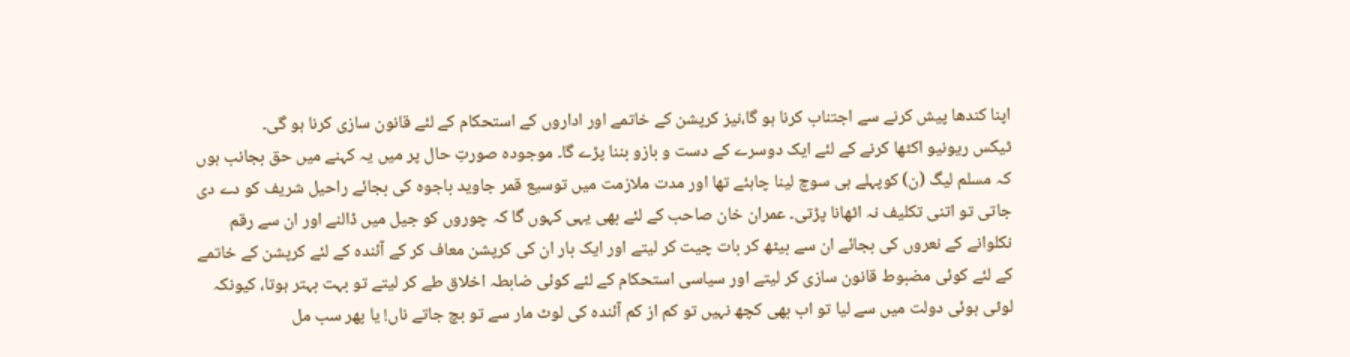اپنا کندھا پیش کرنے سے اجتناب کرنا ہو گا،نیز کرپشن کے خاتمے اور اداروں کے استحکام کے لئے قانون سازی کرنا ہو گی۔
ٹیکس ریونیو اکٹھا کرنے کے لئے ایک دوسرے کے دست و بازو بننا پڑے گا۔ موجودہ صورتِ حال پر میں یہ کہنے میں حق بجانب ہوں کہ مسلم لیگ (ن) کوپہلے ہی سوچ لینا چاہئے تھا اور مدت ملازمت میں توسیع قمر جاوید باجوہ کی بجائے راحیل شریف کو دے دی جاتی تو اتنی تکلیف نہ اٹھانا پڑتی۔ عمران خان صاحب کے لئے بھی یہی کہوں گا کہ چوروں کو جیل میں ڈالنے اور ان سے رقم نکلوانے کے نعروں کی بجائے ان سے بیٹھ کر بات چیت کر لیتے اور ایک بار ان کی کرپشن معاف کر کے آئندہ کے لئے کرپشن کے خاتمے کے لئے کوئی مضبوط قانون سازی کر لیتے اور سیاسی استحکام کے لئے کوئی ضابطہ اخلاق طے کر لیتے تو بہت بہتر ہوتا، کیونکہ لوٹی ہوئی دولت میں سے لیا تو اب بھی کچھ نہیں تو کم از کم آئندہ کی لوٹ مار سے تو بچ جاتے ناں! یا پھر سب مل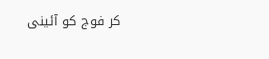کر فوج کو آئینی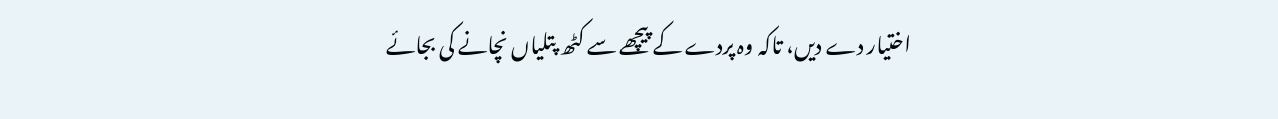اختیار دے دیں، تاکہ وہ پردے کے پیچھے سے کٹھ پتلیاں نچانے کی بجائے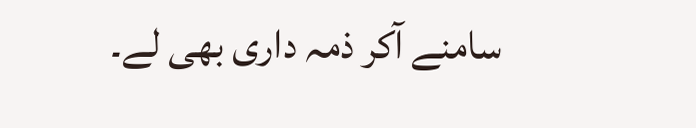سامنے آکر ذمہ داری بھی لے۔